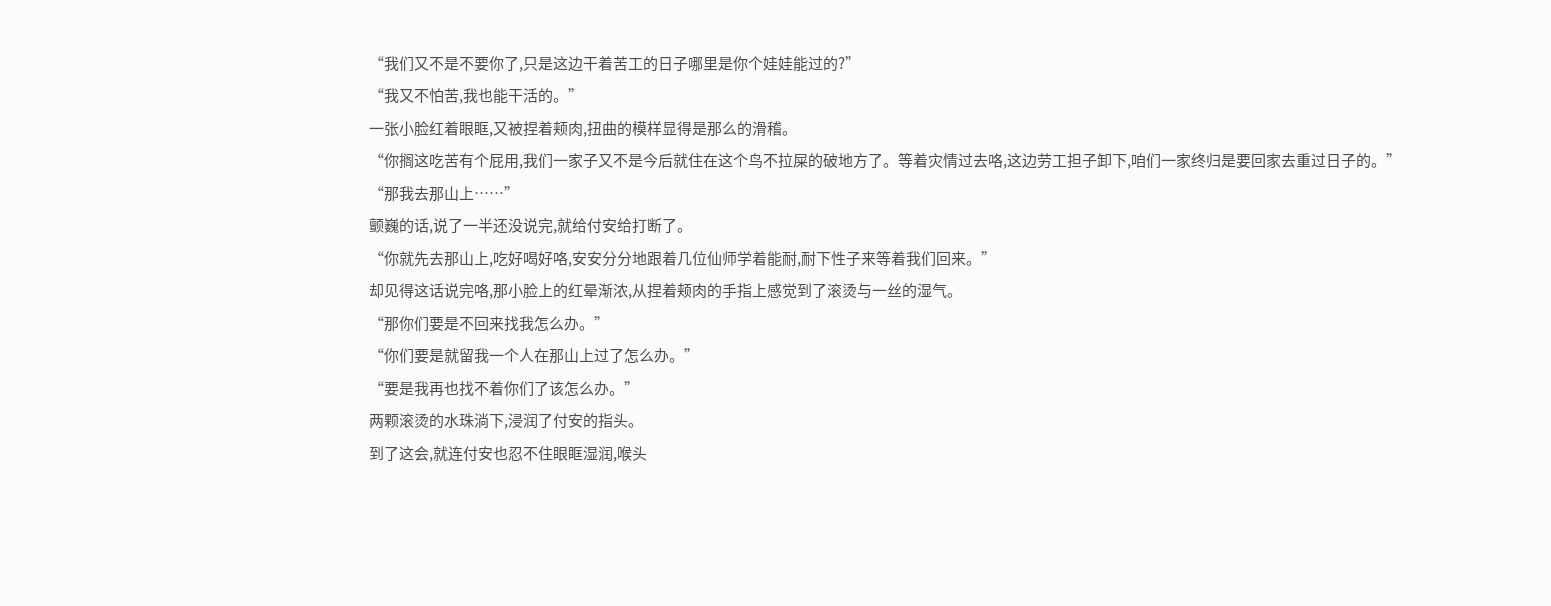“我们又不是不要你了,只是这边干着苦工的日子哪里是你个娃娃能过的?”
“我又不怕苦,我也能干活的。”
一张小脸红着眼眶,又被捏着颊肉,扭曲的模样显得是那么的滑稽。
“你搁这吃苦有个屁用,我们一家子又不是今后就住在这个鸟不拉屎的破地方了。等着灾情过去咯,这边劳工担子卸下,咱们一家终归是要回家去重过日子的。”
“那我去那山上……”
颤巍的话,说了一半还没说完,就给付安给打断了。
“你就先去那山上,吃好喝好咯,安安分分地跟着几位仙师学着能耐,耐下性子来等着我们回来。”
却见得这话说完咯,那小脸上的红晕渐浓,从捏着颊肉的手指上感觉到了滚烫与一丝的湿气。
“那你们要是不回来找我怎么办。”
“你们要是就留我一个人在那山上过了怎么办。”
“要是我再也找不着你们了该怎么办。”
两颗滚烫的水珠淌下,浸润了付安的指头。
到了这会,就连付安也忍不住眼眶湿润,喉头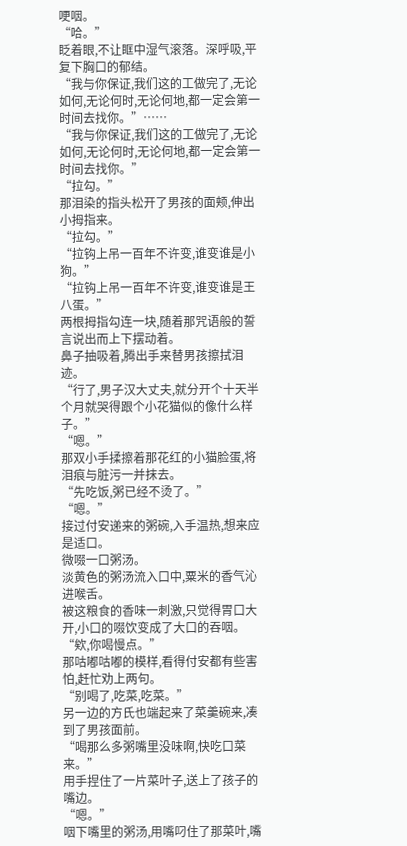哽咽。
“哈。”
眨着眼,不让眶中湿气滚落。深呼吸,平复下胸口的郁结。
“我与你保证,我们这的工做完了,无论如何,无论何时,无论何地,都一定会第一时间去找你。”……
“我与你保证,我们这的工做完了,无论如何,无论何时,无论何地,都一定会第一时间去找你。”
“拉勾。”
那泪染的指头松开了男孩的面颊,伸出小拇指来。
“拉勾。”
“拉钩上吊一百年不许变,谁变谁是小狗。”
“拉钩上吊一百年不许变,谁变谁是王八蛋。”
两根拇指勾连一块,随着那咒语般的誓言说出而上下摆动着。
鼻子抽吸着,腾出手来替男孩擦拭泪迹。
“行了,男子汉大丈夫,就分开个十天半个月就哭得跟个小花猫似的像什么样子。”
“嗯。”
那双小手揉擦着那花红的小猫脸蛋,将泪痕与脏污一并抹去。
“先吃饭,粥已经不烫了。”
“嗯。”
接过付安递来的粥碗,入手温热,想来应是适口。
微啜一口粥汤。
淡黄色的粥汤流入口中,粟米的香气沁进喉舌。
被这粮食的香味一刺激,只觉得胃口大开,小口的啜饮变成了大口的吞咽。
“欸,你喝慢点。”
那咕嘟咕嘟的模样,看得付安都有些害怕,赶忙劝上两句。
“别喝了,吃菜,吃菜。”
另一边的方氏也端起来了菜羹碗来,凑到了男孩面前。
“喝那么多粥嘴里没味啊,快吃口菜来。”
用手捏住了一片菜叶子,送上了孩子的嘴边。
“嗯。”
咽下嘴里的粥汤,用嘴叼住了那菜叶,嘴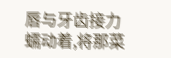唇与牙齿接力蠕动着,将那菜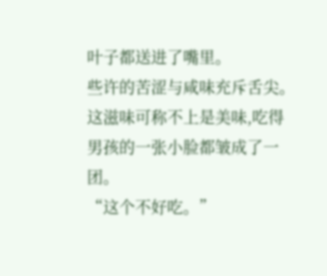叶子都送进了嘴里。
些许的苦涩与咸味充斥舌尖。
这滋味可称不上是美味,吃得男孩的一张小脸都皱成了一团。
“这个不好吃。”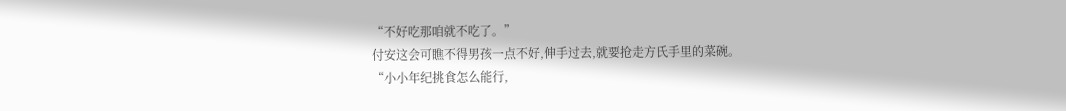“不好吃那咱就不吃了。”
付安这会可瞧不得男孩一点不好,伸手过去,就要抢走方氏手里的菜碗。
“小小年纪挑食怎么能行,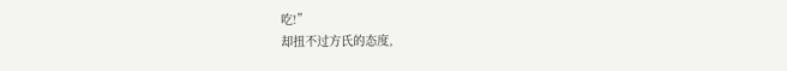吃!”
却扭不过方氏的态度,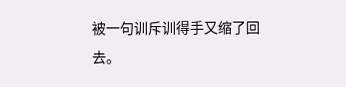被一句训斥训得手又缩了回去。